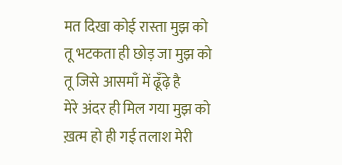मत दिखा कोई रास्ता मुझ को
तू भटकता ही छोड़ जा मुझ को
तू जिसे आसमाँ में ढूँढ़े है
मेरे अंदर ही मिल गया मुझ को
ख़त्म हो ही गई तलाश मेरी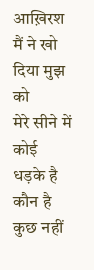आख़िरश मैं ने खो दिया मुझ को
मेरे सीने में कोई धड़के है
कौन है कुछ नहीं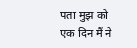पता मुझ को
एक दिन मैं ने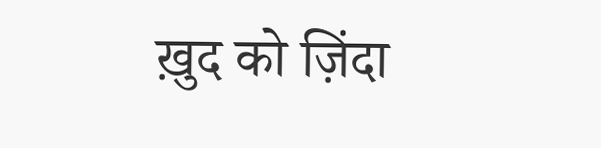ख़ुद को ज़िंदा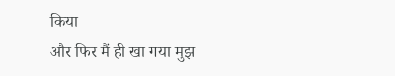किया
और फिर मैं ही खा गया मुझ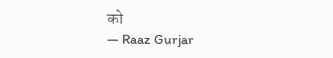को
— Raaz Gurjar